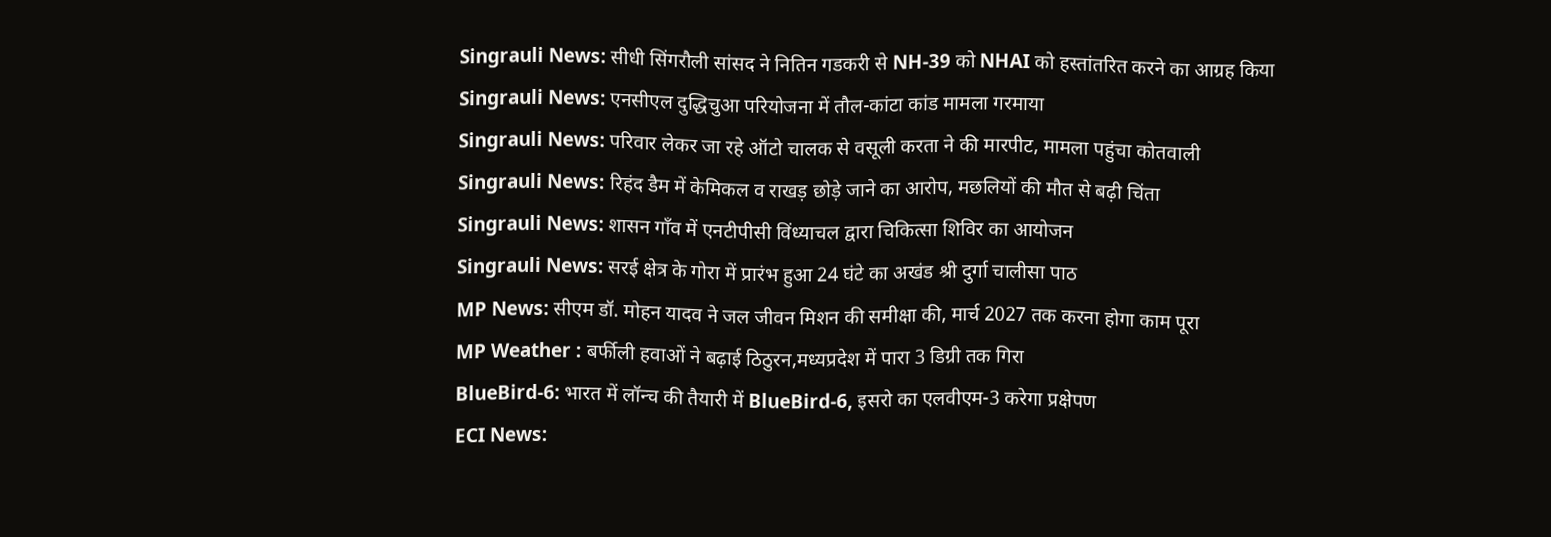Singrauli News: सीधी सिंगरौली सांसद ने नितिन गडकरी से NH-39 को NHAI को हस्तांतरित करने का आग्रह किया
Singrauli News: एनसीएल दुद्धिचुआ परियोजना में तौल-कांटा कांड मामला गरमाया
Singrauli News: परिवार लेकर जा रहे ऑटो चालक से वसूली करता ने की मारपीट, मामला पहुंचा कोतवाली
Singrauli News: रिहंद डैम में केमिकल व राखड़ छोड़े जाने का आरोप, मछलियों की मौत से बढ़ी चिंता
Singrauli News: शासन गाँव में एनटीपीसी विंध्याचल द्वारा चिकित्सा शिविर का आयोजन
Singrauli News: सरई क्षेत्र के गोरा में प्रारंभ हुआ 24 घंटे का अखंड श्री दुर्गा चालीसा पाठ
MP News: सीएम डॉ. मोहन यादव ने जल जीवन मिशन की समीक्षा की, मार्च 2027 तक करना होगा काम पूरा
MP Weather : बर्फीली हवाओं ने बढ़ाई ठिठुरन,मध्यप्रदेश में पारा 3 डिग्री तक गिरा
BlueBird-6: भारत में लॉन्च की तैयारी में BlueBird-6, इसरो का एलवीएम-3 करेगा प्रक्षेपण
ECI News: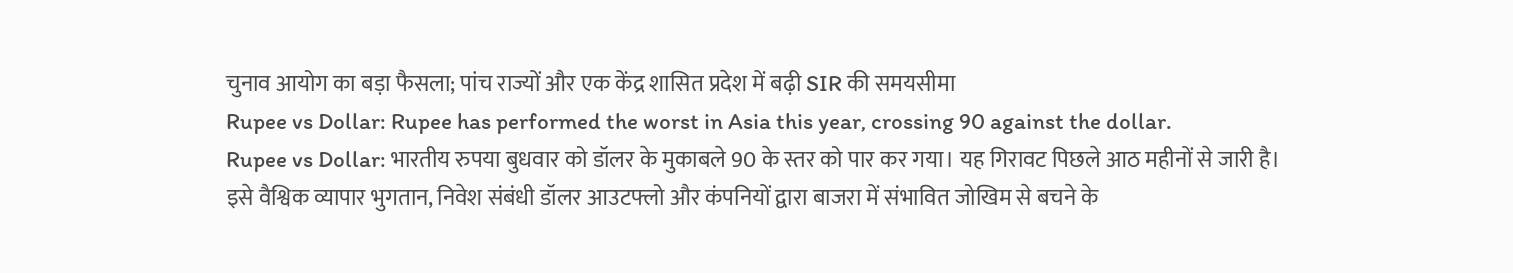चुनाव आयोग का बड़ा फैसला; पांच राज्यों और एक केंद्र शासित प्रदेश में बढ़ी SIR की समयसीमा
Rupee vs Dollar: Rupee has performed the worst in Asia this year, crossing 90 against the dollar.
Rupee vs Dollar: भारतीय रुपया बुधवार को डॉलर के मुकाबले 90 के स्तर को पार कर गया। यह गिरावट पिछले आठ महीनों से जारी है। इसे वैश्विक व्यापार भुगतान, निवेश संबंधी डॉलर आउटफ्लो और कंपनियों द्वारा बाजरा में संभावित जोखिम से बचने के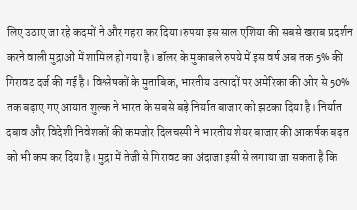लिए उठाए जा रहे कदमों ने और गहरा कर दिया।रुपया इस साल एशिया की सबसे खराब प्रदर्शन करने वाली मुद्राओं में शामिल हो गया है। डॉलर के मुकाबले रुपये में इस वर्ष अब तक 5% की गिरावट दर्ज की गई है। विश्लेषकों के मुताबिक, भारतीय उत्पादों पर अमेरिका की ओर से 50% तक बढ़ाए गए आयात शुल्क ने भारत के सबसे बड़े निर्यात बाजार को झटका दिया है। निर्यात दबाव और विदेशी निवेशकों की कमजोर दिलचस्पी ने भारतीय शेयर बाजार की आकर्षक बढ़त को भी कम कर दिया है। मुद्रा में तेजी से गिरावट का अंदाजा इसी से लगाया जा सकता है कि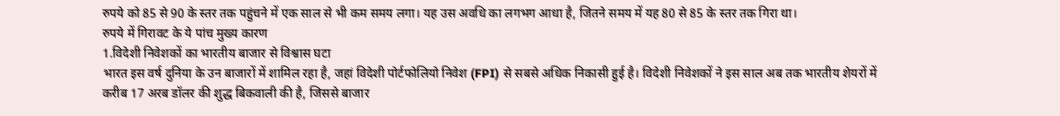रुपये को 85 से 90 के स्तर तक पहुंचने में एक साल से भी कम समय लगा। यह उस अवधि का लगभग आधा है, जितने समय में यह 80 से 85 के स्तर तक गिरा था।
रुपये में गिरावट के ये पांच मुख्य कारण
1.विदेशी निवेशकों का भारतीय बाजार से विश्वास घटा
भारत इस वर्ष दुनिया के उन बाजारों में शामिल रहा है, जहां विदेशी पोर्टफोलियो निवेश (FPI) से सबसे अधिक निकासी हुई है। विदेशी निवेशकों ने इस साल अब तक भारतीय शेयरों में करीब 17 अरब डॉलर की शुद्ध बिकवाली की है, जिससे बाजार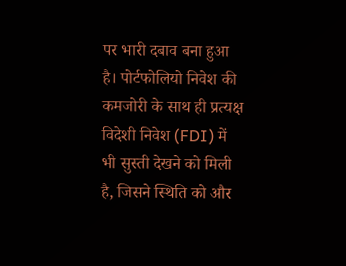पर भारी दबाव बना हुआ है। पोर्टफोलियो निवेश की कमजोरी के साथ ही प्रत्यक्ष विदेशी निवेश (FDI) में भी सुस्ती देखने को मिली है, जिसने स्थिति को और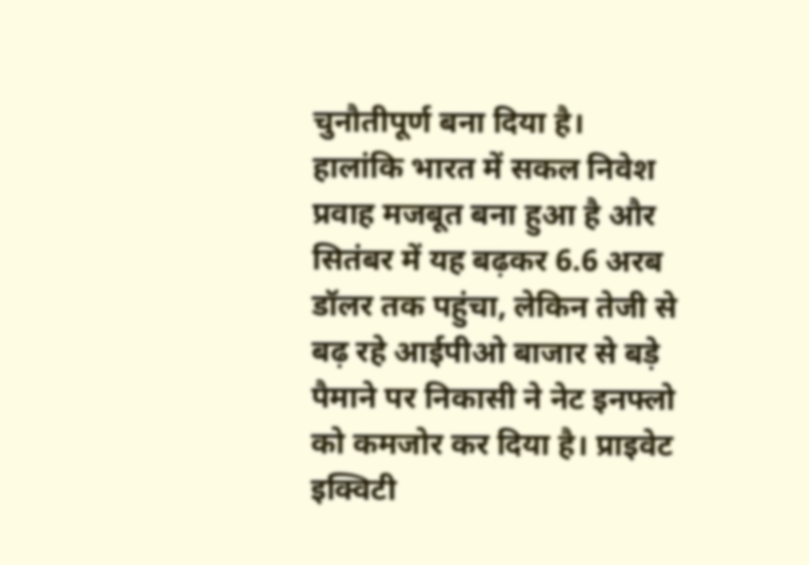चुनौतीपूर्ण बना दिया है।
हालांकि भारत में सकल निवेश प्रवाह मजबूत बना हुआ है और सितंबर में यह बढ़कर 6.6 अरब डॉलर तक पहुंचा, लेकिन तेजी से बढ़ रहे आईपीओ बाजार से बड़े पैमाने पर निकासी ने नेट इनफ्लो को कमजोर कर दिया है। प्राइवेट इक्विटी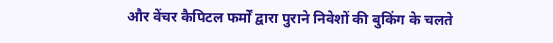और वेंचर कैपिटल फर्मों द्वारा पुराने निवेशों की बुकिंग के चलते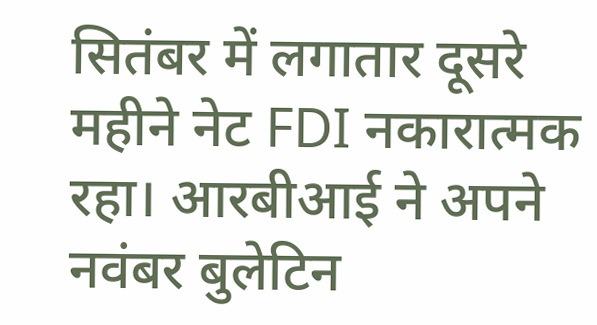सितंबर में लगातार दूसरे महीने नेट FDI नकारात्मक रहा। आरबीआई ने अपने नवंबर बुलेटिन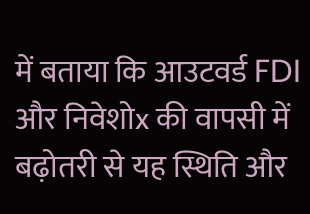में बताया कि आउटवर्ड FDI और निवेशोx की वापसी में बढ़ोतरी से यह स्थिति और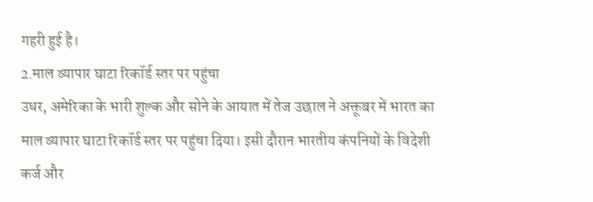गहरी हुई है।
2.माल व्यापार घाटा रिकॉर्ड स्तर पर पहुंचा
उधर, अमेरिका के भारी शुल्क और सोने के आयात में तेज उछाल ने अक्तूबर में भारत का माल व्यापार घाटा रिकॉर्ड स्तर पर पहुंचा दिया। इसी दौरान भारतीय कंपनियों के विदेशी कर्ज और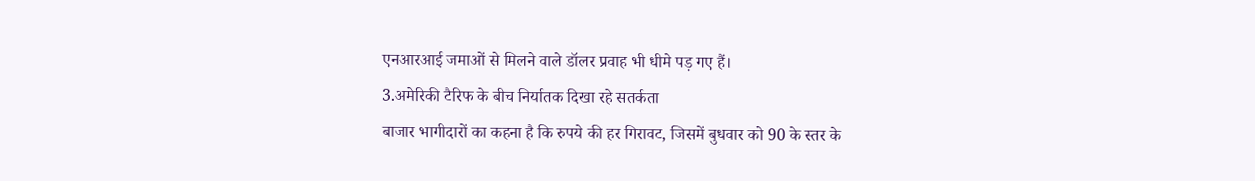एनआरआई जमाओं से मिलने वाले डॉलर प्रवाह भी धीमे पड़ गए हैं।
3.अमेरिकी टैरिफ के बीच निर्यातक दिखा रहे सतर्कता
बाजार भागीदारों का कहना है कि रुपये की हर गिरावट, जिसमें बुधवार को 90 के स्तर के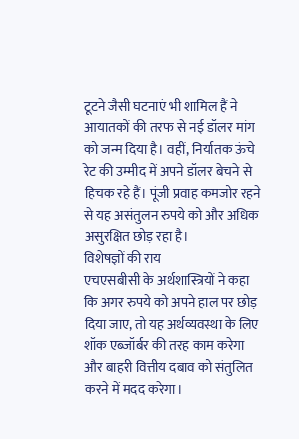टूटने जैसी घटनाएं भी शामिल हैं ने आयातकों की तरफ से नई डॉलर मांग को जन्म दिया है। वहीं, निर्यातक ऊंचे रेट की उम्मीद में अपने डॉलर बेचने से हिचक रहे हैं। पूंजी प्रवाह कमजोर रहने से यह असंतुलन रुपये को और अधिक असुरक्षित छोड़ रहा है।
विशेषज्ञों की राय
एचएसबीसी के अर्थशास्त्रियों ने कहा कि अगर रुपये को अपने हाल पर छोड़ दिया जाए, तो यह अर्थव्यवस्था के लिए शॉक एब्जॉर्बर की तरह काम करेगा और बाहरी वित्तीय दबाव को संतुलित करने में मदद करेगा।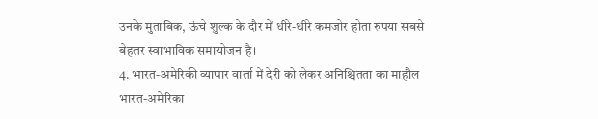उनके मुताबिक, ऊंचे शुल्क के दौर में धीरे-धीरे कमजोर होता रुपया सबसे बेहतर स्वाभाविक समायोजन है।
4. भारत-अमेरिकी व्यापार वार्ता में देरी को लेकर अनिश्चितता का माहौल
भारत-अमेरिका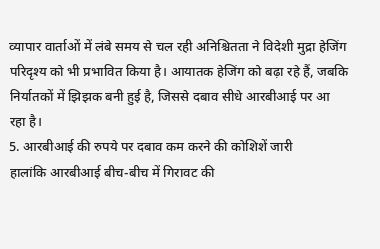व्यापार वार्ताओं में लंबे समय से चल रही अनिश्चितता ने विदेशी मुद्रा हेजिंग परिदृश्य को भी प्रभावित किया है। आयातक हेजिंग को बढ़ा रहे हैं, जबकि निर्यातकों में झिझक बनी हुई है, जिससे दबाव सीधे आरबीआई पर आ रहा है।
5. आरबीआई की रुपये पर दबाव कम करने की कोशिशें जारी
हालांकि आरबीआई बीच-बीच में गिरावट की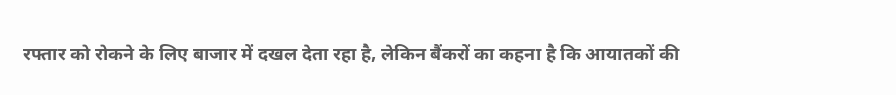रफ्तार को रोकने के लिए बाजार में दखल देता रहा है, लेकिन बैंकरों का कहना है कि आयातकों की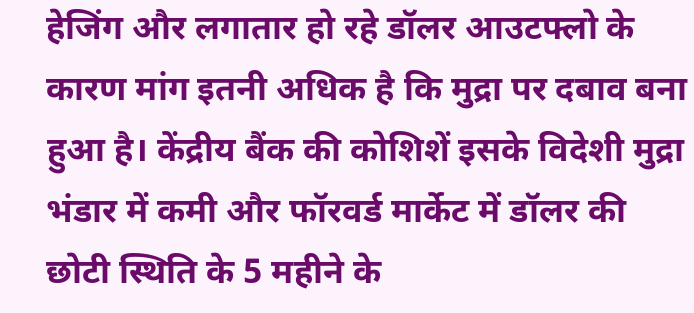हेजिंग और लगातार हो रहे डॉलर आउटफ्लो के कारण मांग इतनी अधिक है कि मुद्रा पर दबाव बना हुआ है। केंद्रीय बैंक की कोशिशें इसके विदेशी मुद्रा भंडार में कमी और फॉरवर्ड मार्केट में डॉलर की छोटी स्थिति के 5 महीने के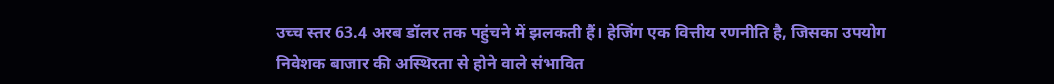उच्च स्तर 63.4 अरब डॉलर तक पहुंचने में झलकती हैं। हेजिंग एक वित्तीय रणनीति है, जिसका उपयोग निवेशक बाजार की अस्थिरता से होने वाले संभावित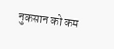नुकसान को कम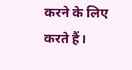करने के लिए करते हैं।